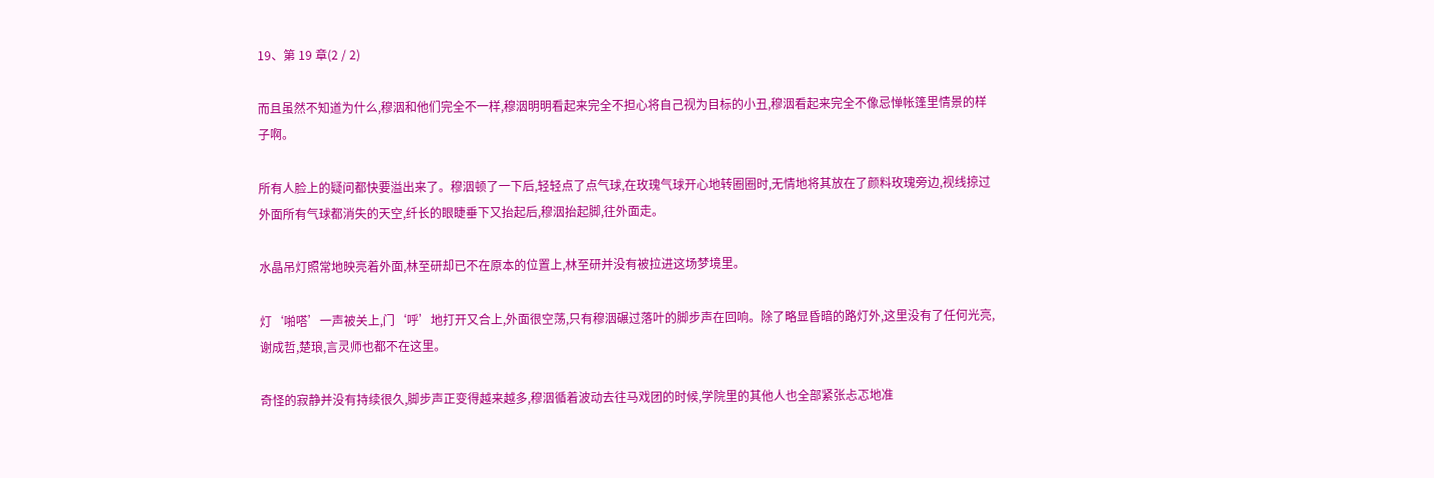19、第 19 章(2 / 2)

而且虽然不知道为什么,穆洇和他们完全不一样,穆洇明明看起来完全不担心将自己视为目标的小丑,穆洇看起来完全不像忌惮帐篷里情景的样子啊。

所有人脸上的疑问都快要溢出来了。穆洇顿了一下后,轻轻点了点气球,在玫瑰气球开心地转圈圈时,无情地将其放在了颜料玫瑰旁边,视线掠过外面所有气球都消失的天空,纤长的眼睫垂下又抬起后,穆洇抬起脚,往外面走。

水晶吊灯照常地映亮着外面,林至研却已不在原本的位置上,林至研并没有被拉进这场梦境里。

灯‘啪嗒’一声被关上,门‘呼’地打开又合上,外面很空荡,只有穆洇碾过落叶的脚步声在回响。除了略显昏暗的路灯外,这里没有了任何光亮,谢成哲,楚琅,言灵师也都不在这里。

奇怪的寂静并没有持续很久,脚步声正变得越来越多,穆洇循着波动去往马戏团的时候,学院里的其他人也全部紧张忐忑地准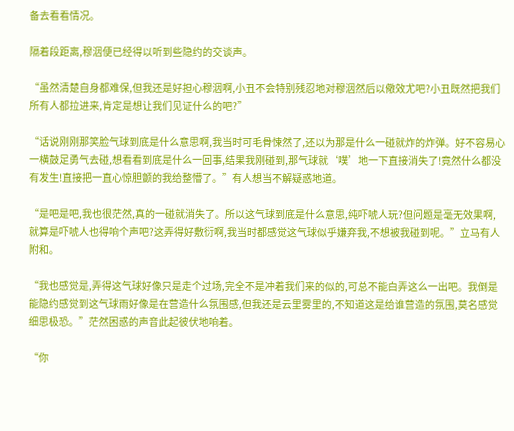备去看看情况。

隔着段距离,穆洇便已经得以听到些隐约的交谈声。

“虽然清楚自身都难保,但我还是好担心穆洇啊,小丑不会特别残忍地对穆洇然后以儆效尤吧?小丑既然把我们所有人都拉进来,肯定是想让我们见证什么的吧?”

“话说刚刚那笑脸气球到底是什么意思啊,我当时可毛骨悚然了,还以为那是什么一碰就炸的炸弹。好不容易心一横鼓足勇气去碰,想看看到底是什么一回事,结果我刚碰到,那气球就‘噗’地一下直接消失了!竟然什么都没有发生!直接把一直心惊胆颤的我给整懵了。”有人想当不解疑惑地道。

“是吧是吧,我也很茫然,真的一碰就消失了。所以这气球到底是什么意思,纯吓唬人玩?但问题是毫无效果啊,就算是吓唬人也得响个声吧?这弄得好敷衍啊,我当时都感觉这气球似乎嫌弃我,不想被我碰到呢。”立马有人附和。

“我也感觉是,弄得这气球好像只是走个过场,完全不是冲着我们来的似的,可总不能白弄这么一出吧。我倒是能隐约感觉到这气球雨好像是在营造什么氛围感,但我还是云里雾里的,不知道这是给谁营造的氛围,莫名感觉细思极恐。”茫然困惑的声音此起彼伏地响着。

“你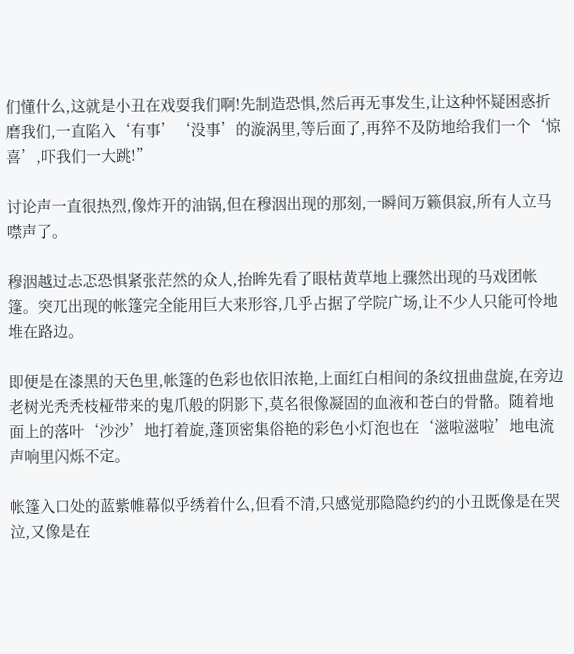们懂什么,这就是小丑在戏耍我们啊!先制造恐惧,然后再无事发生,让这种怀疑困惑折磨我们,一直陷入‘有事’‘没事’的漩涡里,等后面了,再猝不及防地给我们一个‘惊喜’,吓我们一大跳!”

讨论声一直很热烈,像炸开的油锅,但在穆洇出现的那刻,一瞬间万籁俱寂,所有人立马噤声了。

穆洇越过忐忑恐惧紧张茫然的众人,抬眸先看了眼枯黄草地上骤然出现的马戏团帐篷。突兀出现的帐篷完全能用巨大来形容,几乎占据了学院广场,让不少人只能可怜地堆在路边。

即便是在漆黑的天色里,帐篷的色彩也依旧浓艳,上面红白相间的条纹扭曲盘旋,在旁边老树光秃秃枝桠带来的鬼爪般的阴影下,莫名很像凝固的血液和苍白的骨骼。随着地面上的落叶‘沙沙’地打着旋,蓬顶密集俗艳的彩色小灯泡也在‘滋啦滋啦’地电流声响里闪烁不定。

帐篷入口处的蓝紫帷幕似乎绣着什么,但看不清,只感觉那隐隐约约的小丑既像是在哭泣,又像是在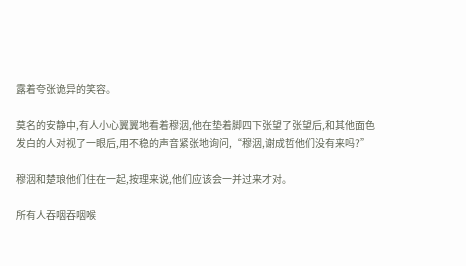露着夸张诡异的笑容。

莫名的安静中,有人小心翼翼地看着穆洇,他在垫着脚四下张望了张望后,和其他面色发白的人对视了一眼后,用不稳的声音紧张地询问,“穆洇,谢成哲他们没有来吗?”

穆洇和楚琅他们住在一起,按理来说,他们应该会一并过来才对。

所有人吞咽吞咽喉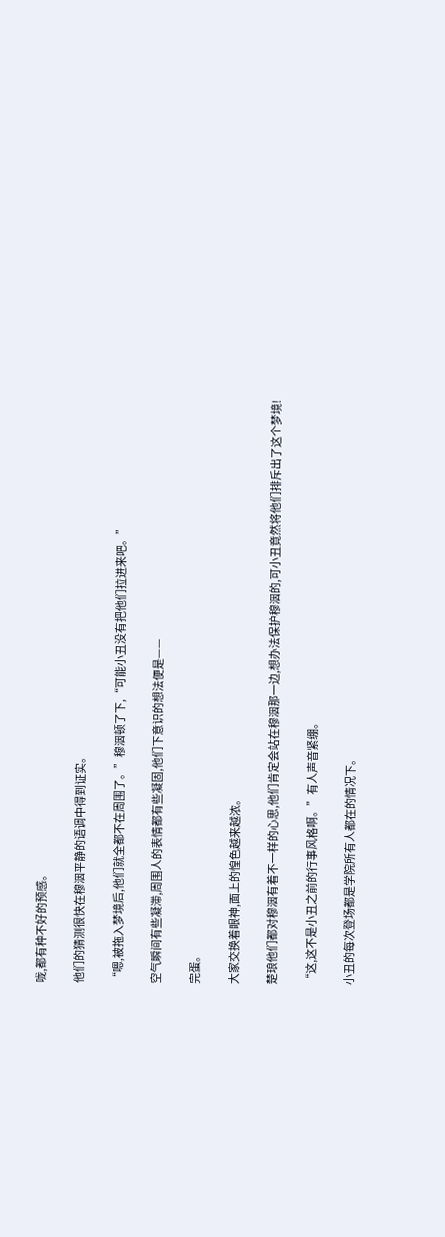咙,都有种不好的预感。

他们的猜测很快在穆洇平静的语调中得到证实。

“嗯,被拖入梦境后,他们就全都不在周围了。”穆洇顿了下,“可能小丑没有把他们拉进来吧。”

空气瞬间有些凝滞,周围人的表情都有些凝固,他们下意识的想法便是——

完蛋。

大家交换着眼神,面上的惶色越来越浓。

楚琅他们都对穆洇有着不一样的心思,他们肯定会站在穆洇那一边,想办法保护穆洇的,可小丑竟然将他们排斥出了这个梦境!

“这,这不是小丑之前的行事风格啊。”有人声音紧绷。

小丑的每次登场都是学院所有人都在的情况下。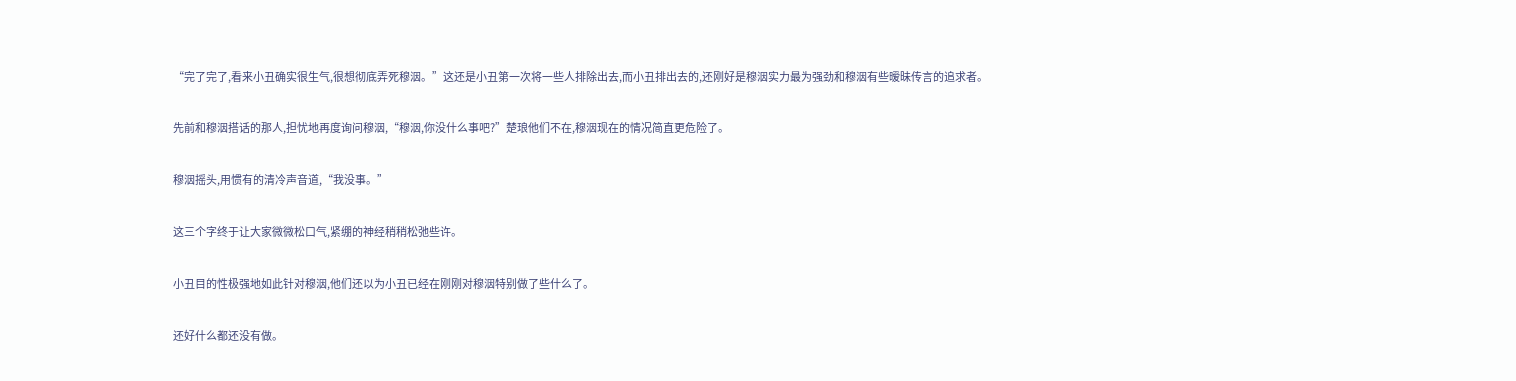“完了完了,看来小丑确实很生气,很想彻底弄死穆洇。”这还是小丑第一次将一些人排除出去,而小丑排出去的,还刚好是穆洇实力最为强劲和穆洇有些暧昧传言的追求者。

先前和穆洇搭话的那人,担忧地再度询问穆洇,“穆洇,你没什么事吧?”楚琅他们不在,穆洇现在的情况简直更危险了。

穆洇摇头,用惯有的清冷声音道,“我没事。”

这三个字终于让大家微微松口气,紧绷的神经稍稍松弛些许。

小丑目的性极强地如此针对穆洇,他们还以为小丑已经在刚刚对穆洇特别做了些什么了。

还好什么都还没有做。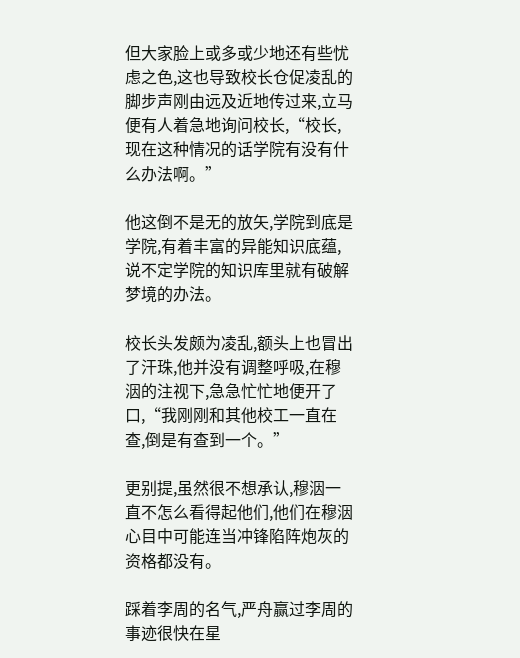但大家脸上或多或少地还有些忧虑之色,这也导致校长仓促凌乱的脚步声刚由远及近地传过来,立马便有人着急地询问校长,“校长,现在这种情况的话学院有没有什么办法啊。”

他这倒不是无的放矢,学院到底是学院,有着丰富的异能知识底蕴,说不定学院的知识库里就有破解梦境的办法。

校长头发颇为凌乱,额头上也冒出了汗珠,他并没有调整呼吸,在穆洇的注视下,急急忙忙地便开了口,“我刚刚和其他校工一直在查,倒是有查到一个。”

更别提,虽然很不想承认,穆洇一直不怎么看得起他们,他们在穆洇心目中可能连当冲锋陷阵炮灰的资格都没有。

踩着李周的名气,严舟赢过李周的事迹很快在星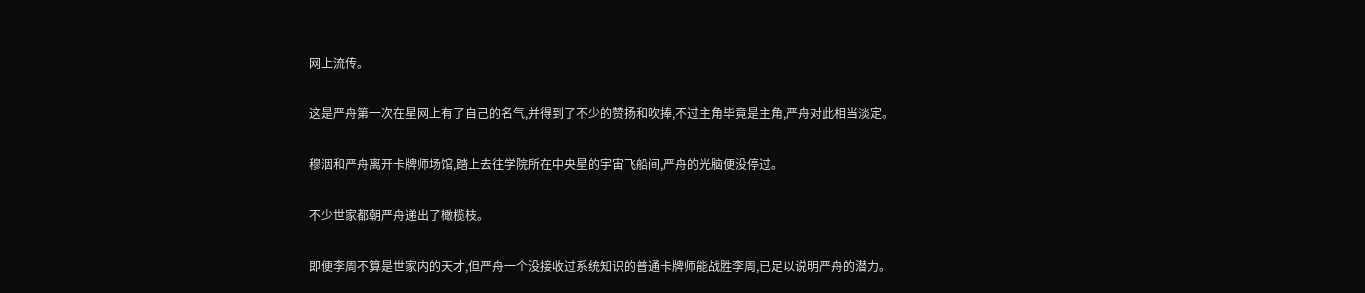网上流传。

这是严舟第一次在星网上有了自己的名气,并得到了不少的赞扬和吹捧,不过主角毕竟是主角,严舟对此相当淡定。

穆洇和严舟离开卡牌师场馆,踏上去往学院所在中央星的宇宙飞船间,严舟的光脑便没停过。

不少世家都朝严舟递出了橄榄枝。

即便李周不算是世家内的天才,但严舟一个没接收过系统知识的普通卡牌师能战胜李周,已足以说明严舟的潜力。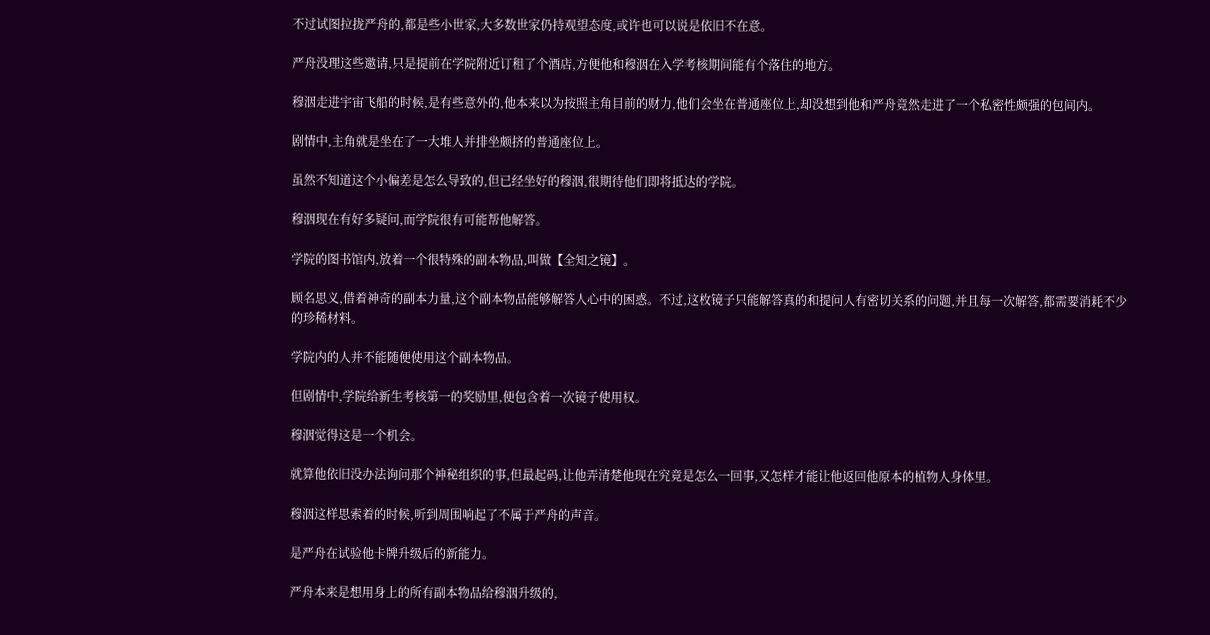不过试图拉拢严舟的,都是些小世家,大多数世家仍持观望态度,或许也可以说是依旧不在意。

严舟没理这些邀请,只是提前在学院附近订租了个酒店,方便他和穆洇在入学考核期间能有个落住的地方。

穆洇走进宇宙飞船的时候,是有些意外的,他本来以为按照主角目前的财力,他们会坐在普通座位上,却没想到他和严舟竟然走进了一个私密性颇强的包间内。

剧情中,主角就是坐在了一大堆人并排坐颇挤的普通座位上。

虽然不知道这个小偏差是怎么导致的,但已经坐好的穆洇,很期待他们即将抵达的学院。

穆洇现在有好多疑问,而学院很有可能帮他解答。

学院的图书馆内,放着一个很特殊的副本物品,叫做【全知之镜】。

顾名思义,借着神奇的副本力量,这个副本物品能够解答人心中的困惑。不过,这枚镜子只能解答真的和提问人有密切关系的问题,并且每一次解答,都需要消耗不少的珍稀材料。

学院内的人并不能随便使用这个副本物品。

但剧情中,学院给新生考核第一的奖励里,便包含着一次镜子使用权。

穆洇觉得这是一个机会。

就算他依旧没办法询问那个神秘组织的事,但最起码,让他弄清楚他现在究竟是怎么一回事,又怎样才能让他返回他原本的植物人身体里。

穆洇这样思索着的时候,听到周围响起了不属于严舟的声音。

是严舟在试验他卡牌升级后的新能力。

严舟本来是想用身上的所有副本物品给穆洇升级的,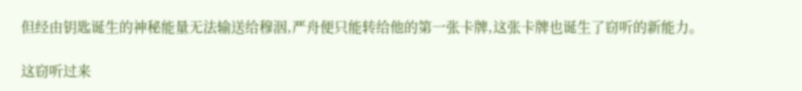但经由钥匙诞生的神秘能量无法输送给穆洇,严舟便只能转给他的第一张卡牌,这张卡牌也诞生了窃听的新能力。

这窃听过来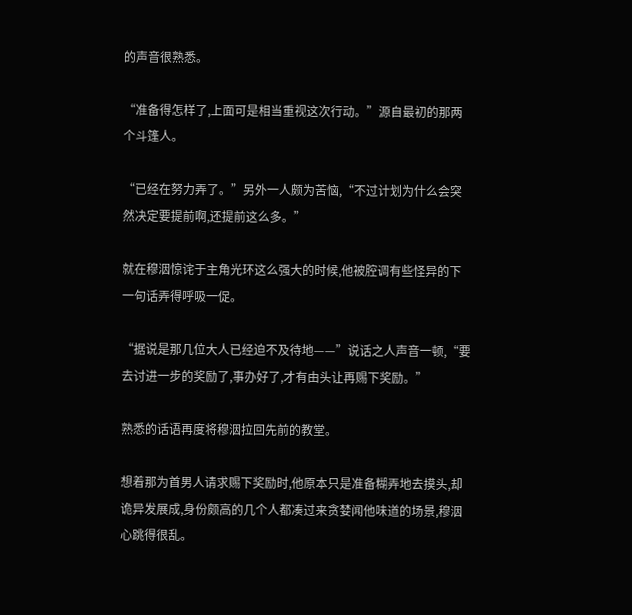的声音很熟悉。

“准备得怎样了,上面可是相当重视这次行动。”源自最初的那两个斗篷人。

“已经在努力弄了。”另外一人颇为苦恼,“不过计划为什么会突然决定要提前啊,还提前这么多。”

就在穆洇惊诧于主角光环这么强大的时候,他被腔调有些怪异的下一句话弄得呼吸一促。

“据说是那几位大人已经迫不及待地——”说话之人声音一顿,“要去讨进一步的奖励了,事办好了,才有由头让再赐下奖励。”

熟悉的话语再度将穆洇拉回先前的教堂。

想着那为首男人请求赐下奖励时,他原本只是准备糊弄地去摸头,却诡异发展成,身份颇高的几个人都凑过来贪婪闻他味道的场景,穆洇心跳得很乱。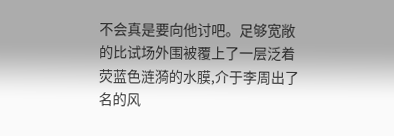不会真是要向他讨吧。足够宽敞的比试场外围被覆上了一层泛着荧蓝色涟漪的水膜,介于李周出了名的风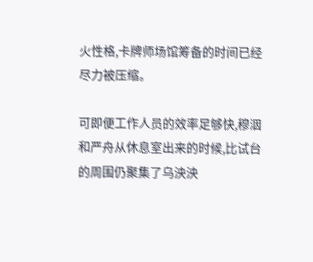火性格,卡牌师场馆筹备的时间已经尽力被压缩。

可即便工作人员的效率足够快,穆洇和严舟从休息室出来的时候,比试台的周围仍聚集了乌泱泱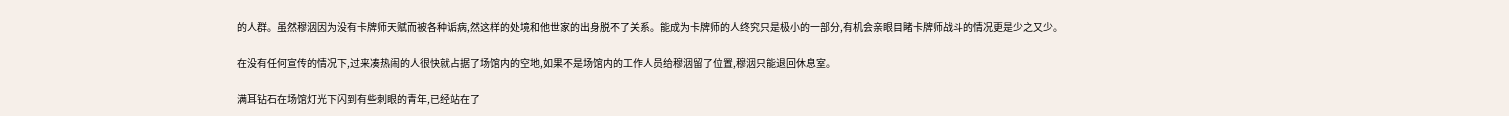的人群。虽然穆洇因为没有卡牌师天赋而被各种诟病,然这样的处境和他世家的出身脱不了关系。能成为卡牌师的人终究只是极小的一部分,有机会亲眼目睹卡牌师战斗的情况更是少之又少。

在没有任何宣传的情况下,过来凑热闹的人很快就占据了场馆内的空地,如果不是场馆内的工作人员给穆洇留了位置,穆洇只能退回休息室。

满耳钻石在场馆灯光下闪到有些刺眼的青年,已经站在了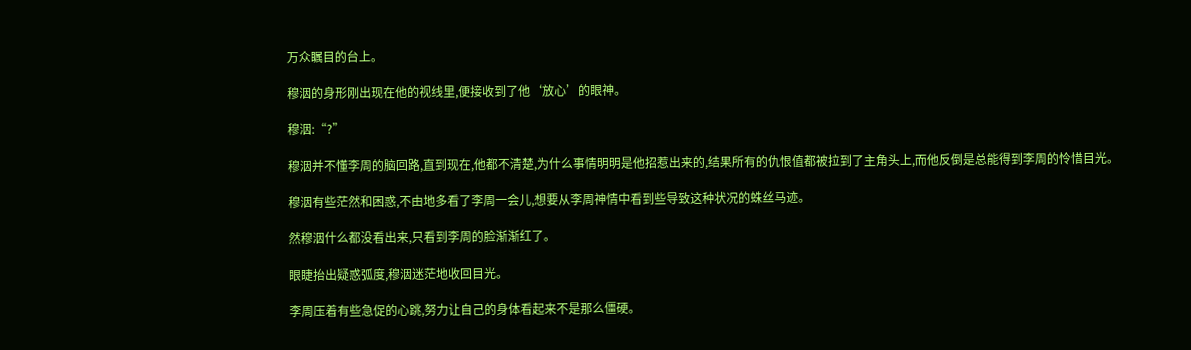万众瞩目的台上。

穆洇的身形刚出现在他的视线里,便接收到了他‘放心’的眼神。

穆洇:“?”

穆洇并不懂李周的脑回路,直到现在,他都不清楚,为什么事情明明是他招惹出来的,结果所有的仇恨值都被拉到了主角头上,而他反倒是总能得到李周的怜惜目光。

穆洇有些茫然和困惑,不由地多看了李周一会儿,想要从李周神情中看到些导致这种状况的蛛丝马迹。

然穆洇什么都没看出来,只看到李周的脸渐渐红了。

眼睫抬出疑惑弧度,穆洇迷茫地收回目光。

李周压着有些急促的心跳,努力让自己的身体看起来不是那么僵硬。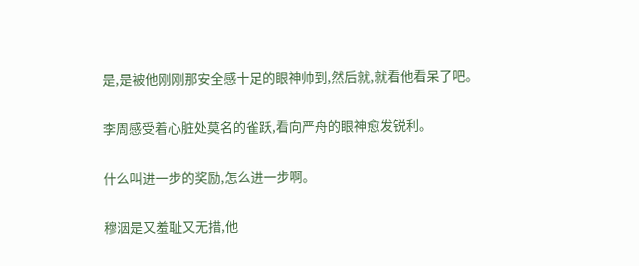是,是被他刚刚那安全感十足的眼神帅到,然后就,就看他看呆了吧。

李周感受着心脏处莫名的雀跃,看向严舟的眼神愈发锐利。

什么叫进一步的奖励,怎么进一步啊。

穆洇是又羞耻又无措,他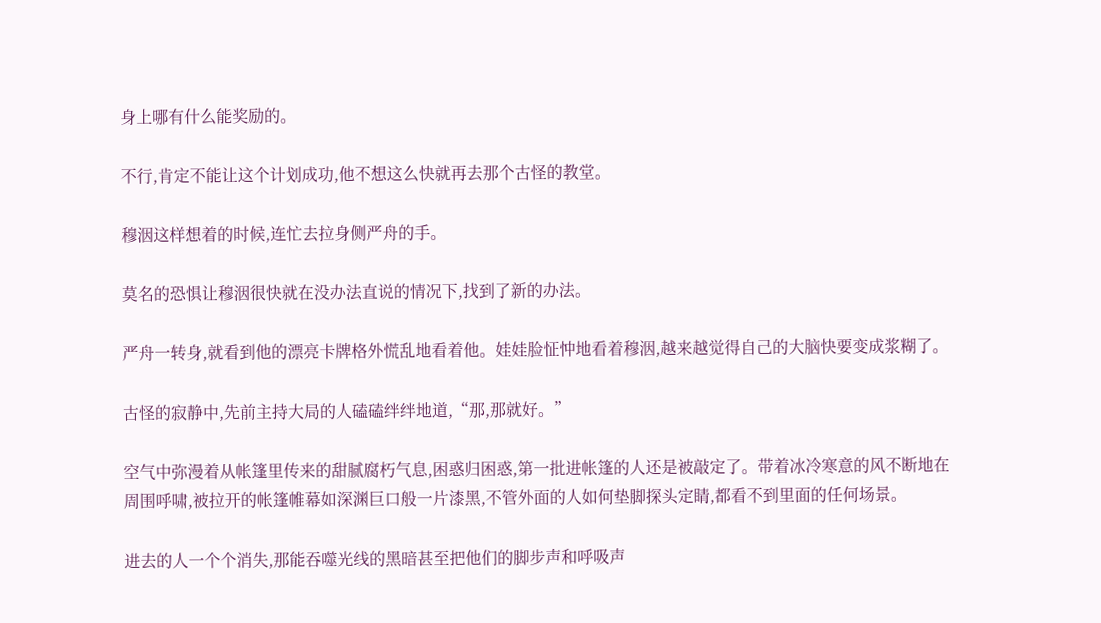身上哪有什么能奖励的。

不行,肯定不能让这个计划成功,他不想这么快就再去那个古怪的教堂。

穆洇这样想着的时候,连忙去拉身侧严舟的手。

莫名的恐惧让穆洇很快就在没办法直说的情况下,找到了新的办法。

严舟一转身,就看到他的漂亮卡牌格外慌乱地看着他。娃娃脸怔忡地看着穆洇,越来越觉得自己的大脑快要变成浆糊了。

古怪的寂静中,先前主持大局的人磕磕绊绊地道,“那,那就好。”

空气中弥漫着从帐篷里传来的甜腻腐朽气息,困惑归困惑,第一批进帐篷的人还是被敲定了。带着冰冷寒意的风不断地在周围呼啸,被拉开的帐篷帷幕如深渊巨口般一片漆黑,不管外面的人如何垫脚探头定睛,都看不到里面的任何场景。

进去的人一个个消失,那能吞噬光线的黑暗甚至把他们的脚步声和呼吸声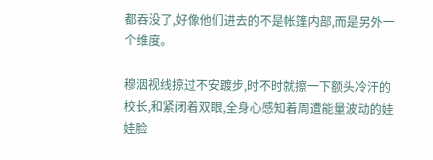都吞没了,好像他们进去的不是帐篷内部,而是另外一个维度。

穆洇视线掠过不安踱步,时不时就擦一下额头冷汗的校长,和紧闭着双眼,全身心感知着周遭能量波动的娃娃脸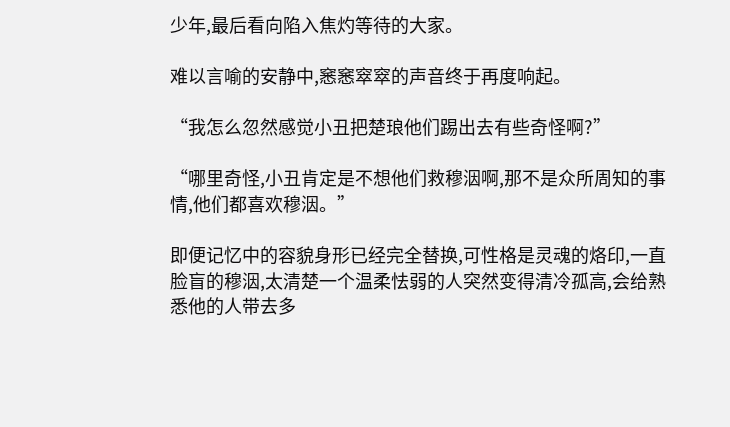少年,最后看向陷入焦灼等待的大家。

难以言喻的安静中,窸窸窣窣的声音终于再度响起。

“我怎么忽然感觉小丑把楚琅他们踢出去有些奇怪啊?”

“哪里奇怪,小丑肯定是不想他们救穆洇啊,那不是众所周知的事情,他们都喜欢穆洇。”

即便记忆中的容貌身形已经完全替换,可性格是灵魂的烙印,一直脸盲的穆洇,太清楚一个温柔怯弱的人突然变得清冷孤高,会给熟悉他的人带去多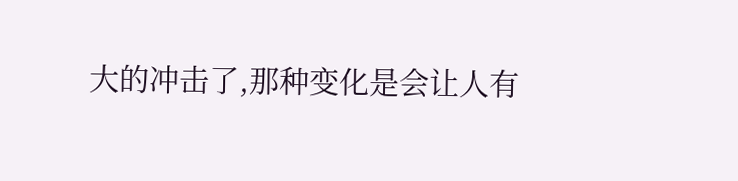大的冲击了,那种变化是会让人有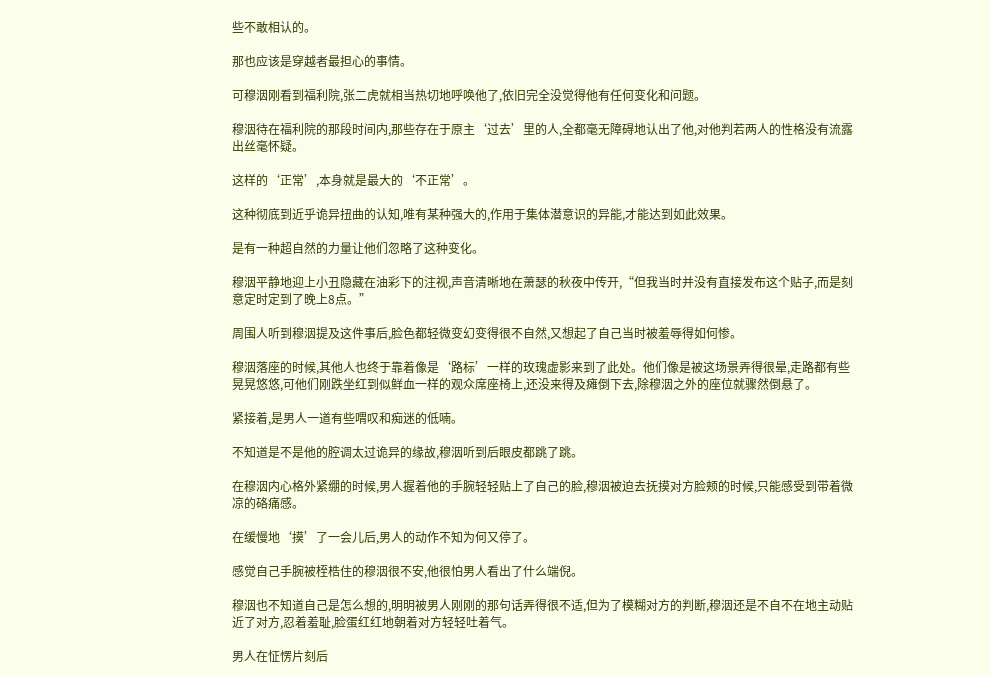些不敢相认的。

那也应该是穿越者最担心的事情。

可穆洇刚看到福利院,张二虎就相当热切地呼唤他了,依旧完全没觉得他有任何变化和问题。

穆洇待在福利院的那段时间内,那些存在于原主‘过去’里的人,全都毫无障碍地认出了他,对他判若两人的性格没有流露出丝毫怀疑。

这样的‘正常’,本身就是最大的‘不正常’。

这种彻底到近乎诡异扭曲的认知,唯有某种强大的,作用于集体潜意识的异能,才能达到如此效果。

是有一种超自然的力量让他们忽略了这种变化。

穆洇平静地迎上小丑隐藏在油彩下的注视,声音清晰地在萧瑟的秋夜中传开,“但我当时并没有直接发布这个贴子,而是刻意定时定到了晚上8点。”

周围人听到穆洇提及这件事后,脸色都轻微变幻变得很不自然,又想起了自己当时被羞辱得如何惨。

穆洇落座的时候,其他人也终于靠着像是‘路标’一样的玫瑰虚影来到了此处。他们像是被这场景弄得很晕,走路都有些晃晃悠悠,可他们刚跌坐红到似鲜血一样的观众席座椅上,还没来得及瘫倒下去,除穆洇之外的座位就骤然倒悬了。

紧接着,是男人一道有些喟叹和痴迷的低喃。

不知道是不是他的腔调太过诡异的缘故,穆洇听到后眼皮都跳了跳。

在穆洇内心格外紧绷的时候,男人握着他的手腕轻轻贴上了自己的脸,穆洇被迫去抚摸对方脸颊的时候,只能感受到带着微凉的硌痛感。

在缓慢地‘摸’了一会儿后,男人的动作不知为何又停了。

感觉自己手腕被桎梏住的穆洇很不安,他很怕男人看出了什么端倪。

穆洇也不知道自己是怎么想的,明明被男人刚刚的那句话弄得很不适,但为了模糊对方的判断,穆洇还是不自不在地主动贴近了对方,忍着羞耻,脸蛋红红地朝着对方轻轻吐着气。

男人在怔愣片刻后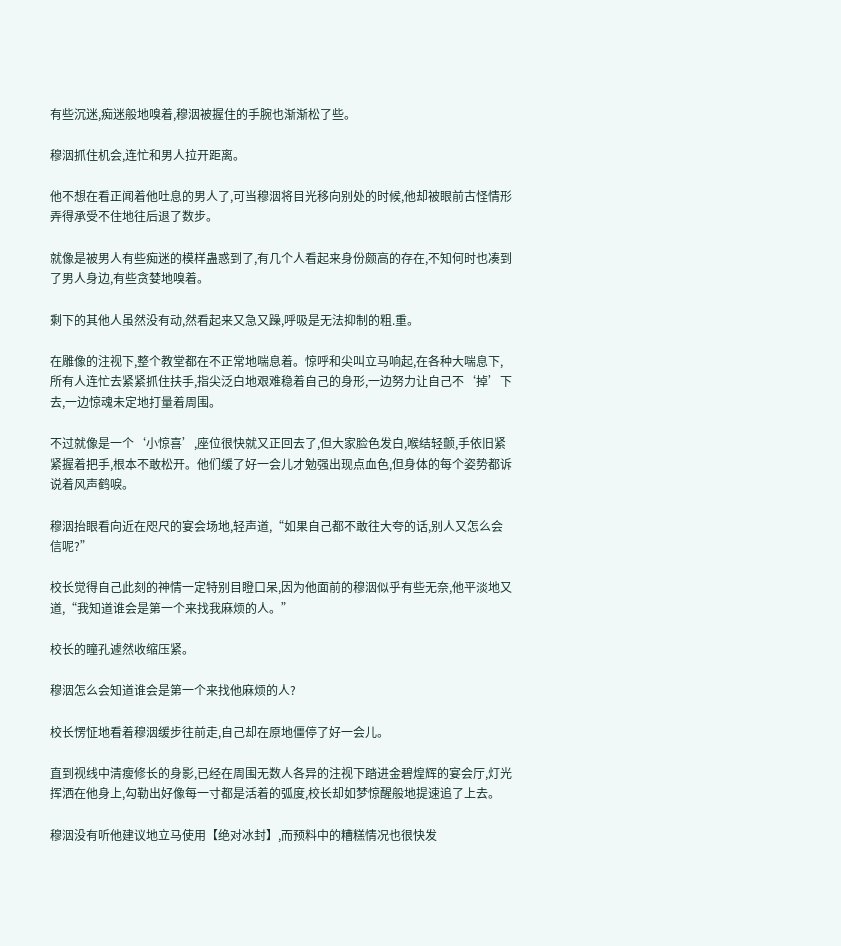有些沉迷,痴迷般地嗅着,穆洇被握住的手腕也渐渐松了些。

穆洇抓住机会,连忙和男人拉开距离。

他不想在看正闻着他吐息的男人了,可当穆洇将目光移向别处的时候,他却被眼前古怪情形弄得承受不住地往后退了数步。

就像是被男人有些痴迷的模样蛊惑到了,有几个人看起来身份颇高的存在,不知何时也凑到了男人身边,有些贪婪地嗅着。

剩下的其他人虽然没有动,然看起来又急又躁,呼吸是无法抑制的粗.重。

在雕像的注视下,整个教堂都在不正常地喘息着。惊呼和尖叫立马响起,在各种大喘息下,所有人连忙去紧紧抓住扶手,指尖泛白地艰难稳着自己的身形,一边努力让自己不‘掉’下去,一边惊魂未定地打量着周围。

不过就像是一个‘小惊喜’,座位很快就又正回去了,但大家脸色发白,喉结轻颤,手依旧紧紧握着把手,根本不敢松开。他们缓了好一会儿才勉强出现点血色,但身体的每个姿势都诉说着风声鹤唳。

穆洇抬眼看向近在咫尺的宴会场地,轻声道,“如果自己都不敢往大夸的话,别人又怎么会信呢?”

校长觉得自己此刻的神情一定特别目瞪口呆,因为他面前的穆洇似乎有些无奈,他平淡地又道,“我知道谁会是第一个来找我麻烦的人。”

校长的瞳孔遽然收缩压紧。

穆洇怎么会知道谁会是第一个来找他麻烦的人?

校长愣怔地看着穆洇缓步往前走,自己却在原地僵停了好一会儿。

直到视线中清瘦修长的身影,已经在周围无数人各异的注视下踏进金碧煌辉的宴会厅,灯光挥洒在他身上,勾勒出好像每一寸都是活着的弧度,校长却如梦惊醒般地提速追了上去。

穆洇没有听他建议地立马使用【绝对冰封】,而预料中的糟糕情况也很快发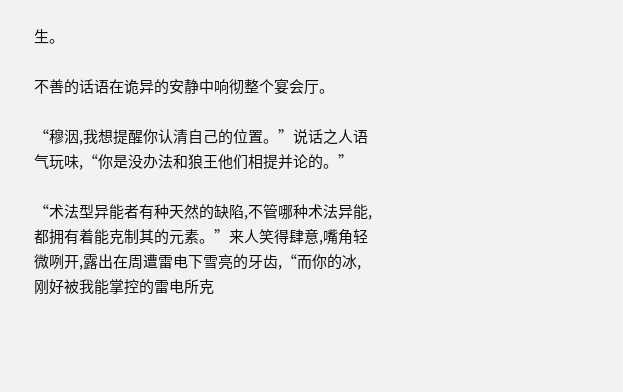生。

不善的话语在诡异的安静中响彻整个宴会厅。

“穆洇,我想提醒你认清自己的位置。”说话之人语气玩味,“你是没办法和狼王他们相提并论的。”

“术法型异能者有种天然的缺陷,不管哪种术法异能,都拥有着能克制其的元素。”来人笑得肆意,嘴角轻微咧开,露出在周遭雷电下雪亮的牙齿,“而你的冰,刚好被我能掌控的雷电所克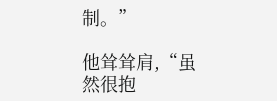制。”

他耸耸肩,“虽然很抱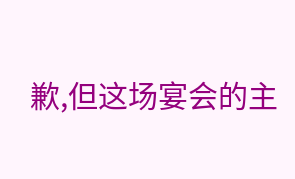歉,但这场宴会的主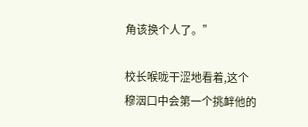角该换个人了。”

校长喉咙干涩地看着,这个穆洇口中会第一个挑衅他的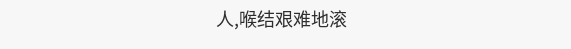人,喉结艰难地滚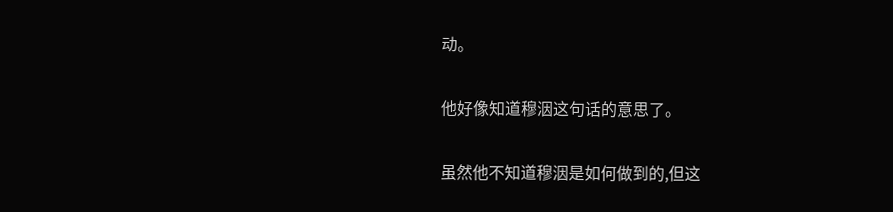动。

他好像知道穆洇这句话的意思了。

虽然他不知道穆洇是如何做到的,但这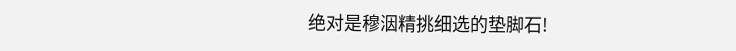绝对是穆洇精挑细选的垫脚石!